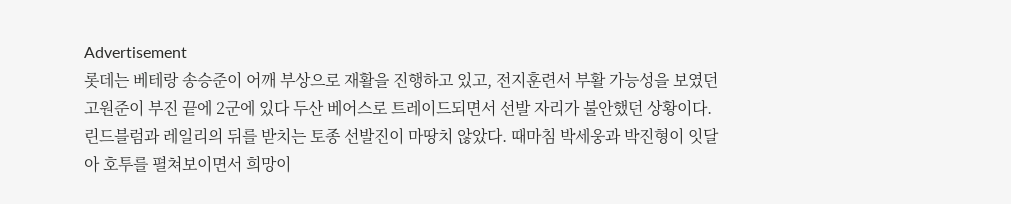Advertisement
롯데는 베테랑 송승준이 어깨 부상으로 재활을 진행하고 있고, 전지훈련서 부활 가능성을 보였던 고원준이 부진 끝에 2군에 있다 두산 베어스로 트레이드되면서 선발 자리가 불안했던 상황이다. 린드블럼과 레일리의 뒤를 받치는 토종 선발진이 마땅치 않았다. 때마침 박세웅과 박진형이 잇달아 호투를 펼쳐보이면서 희망이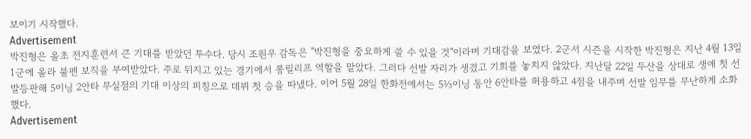보이기 시작했다.
Advertisement
박진형은 올초 전지훈련서 큰 기대를 받았던 투수다. 당시 조원우 감독은 "박진형을 중요하게 쓸 수 있을 것"이라며 기대감을 보였다. 2군서 시즌을 시작한 박진형은 지난 4월 13일 1군에 올라 불펜 보직을 부여받았다. 주로 뒤지고 있는 경기에서 롱릴리프 역할을 맡았다. 그러다 선발 자리가 생겼고 기회를 놓치지 않았다. 지난달 22일 두산을 상대로 생애 첫 선발등판해 5이닝 2안타 무실점의 기대 이상의 피칭으로 데뷔 첫 승을 따냈다. 이어 5월 28일 한화전에서는 5⅓이닝 동안 6안타를 허용하고 4점을 내주며 선발 임무를 무난하게 소화했다.
Advertisement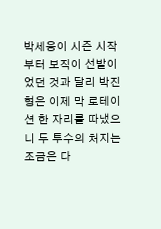박세웅이 시즌 시작부터 보직이 선발이었던 것과 달리 박진형은 이제 막 로테이션 한 자리를 따냈으니 두 투수의 처지는 조금은 다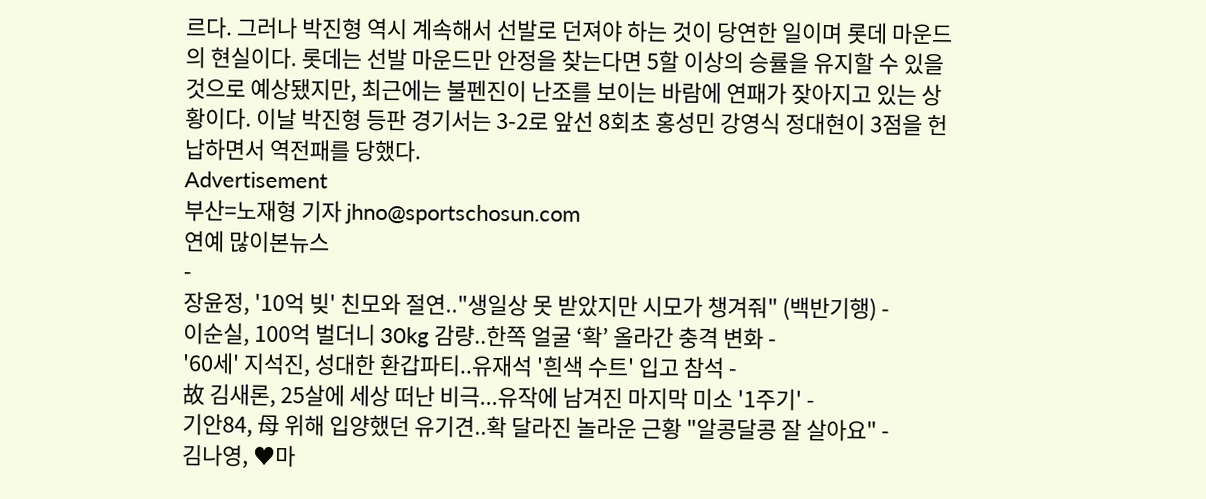르다. 그러나 박진형 역시 계속해서 선발로 던져야 하는 것이 당연한 일이며 롯데 마운드의 현실이다. 롯데는 선발 마운드만 안정을 찾는다면 5할 이상의 승률을 유지할 수 있을 것으로 예상됐지만, 최근에는 불펜진이 난조를 보이는 바람에 연패가 잦아지고 있는 상황이다. 이날 박진형 등판 경기서는 3-2로 앞선 8회초 홍성민 강영식 정대현이 3점을 헌납하면서 역전패를 당했다.
Advertisement
부산=노재형 기자 jhno@sportschosun.com
연예 많이본뉴스
-
장윤정, '10억 빚' 친모와 절연.."생일상 못 받았지만 시모가 챙겨줘" (백반기행) -
이순실, 100억 벌더니 30kg 감량..한쪽 얼굴 ‘확’ 올라간 충격 변화 -
'60세' 지석진, 성대한 환갑파티..유재석 '흰색 수트' 입고 참석 -
故 김새론, 25살에 세상 떠난 비극...유작에 남겨진 마지막 미소 '1주기' -
기안84, 母 위해 입양했던 유기견..확 달라진 놀라운 근황 "알콩달콩 잘 살아요" -
김나영, ♥마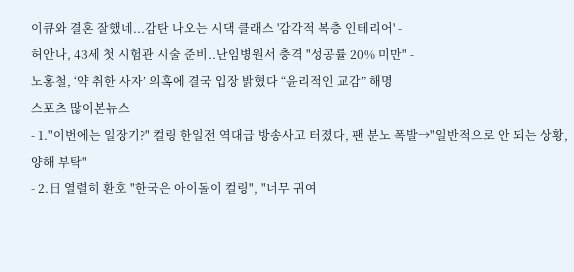이큐와 결혼 잘했네...감탄 나오는 시댁 클래스 '감각적 복층 인테리어' -
허안나, 43세 첫 시험관 시술 준비..난임병원서 충격 "성공률 20% 미만" -
노홍철, ‘약 취한 사자’ 의혹에 결국 입장 밝혔다 “윤리적인 교감” 해명
스포츠 많이본뉴스
- 1."이번에는 일장기?" 컬링 한일전 역대급 방송사고 터졌다, 팬 분노 폭발→"일반적으로 안 되는 상황, 양해 부탁"
- 2.日 열렬히 환호 "한국은 아이돌이 컬링", "너무 귀여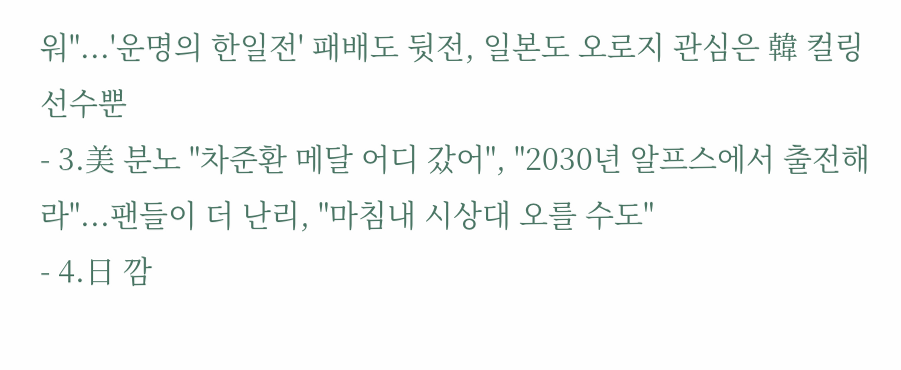워"...'운명의 한일전' 패배도 뒷전, 일본도 오로지 관심은 韓 컬링 선수뿐
- 3.美 분노 "차준환 메달 어디 갔어", "2030년 알프스에서 출전해라"...팬들이 더 난리, "마침내 시상대 오를 수도"
- 4.日 깜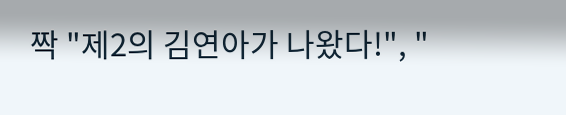짝 "제2의 김연아가 나왔다!", "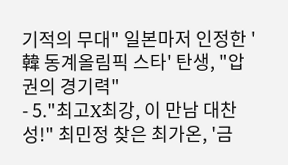기적의 무대" 일본마저 인정한 '韓 동계올림픽 스타' 탄생, "압권의 경기력"
- 5."최고X최강, 이 만남 대찬성!" 최민정 찾은 최가온, '금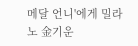메달 언니'에게 밀라노 金기운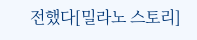전했다[밀라노 스토리]